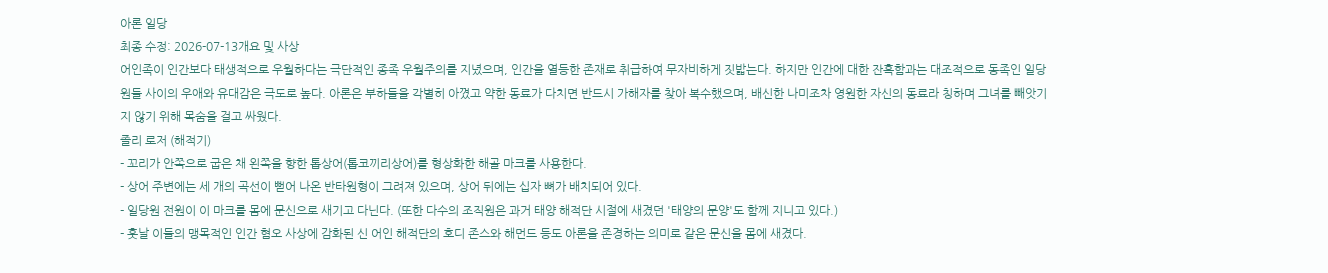아론 일당
최종 수정: 2026-07-13개요 및 사상
어인족이 인간보다 태생적으로 우월하다는 극단적인 종족 우월주의를 지녔으며, 인간을 열등한 존재로 취급하여 무자비하게 짓밟는다. 하지만 인간에 대한 잔혹함과는 대조적으로 동족인 일당원들 사이의 우애와 유대감은 극도로 높다. 아론은 부하들을 각별히 아꼈고 약한 동료가 다치면 반드시 가해자를 찾아 복수했으며, 배신한 나미조차 영원한 자신의 동료라 칭하며 그녀를 빼앗기지 않기 위해 목숨을 걸고 싸웠다.
졸리 로저 (해적기)
- 꼬리가 안쪽으로 굽은 채 왼쪽을 향한 톱상어(톱코끼리상어)를 형상화한 해골 마크를 사용한다.
- 상어 주변에는 세 개의 곡선이 뻗어 나온 반타원형이 그려져 있으며, 상어 뒤에는 십자 뼈가 배치되어 있다.
- 일당원 전원이 이 마크를 몸에 문신으로 새기고 다닌다. (또한 다수의 조직원은 과거 태양 해적단 시절에 새겼던 '태양의 문양'도 함께 지니고 있다.)
- 훗날 이들의 맹목적인 인간 혐오 사상에 감화된 신 어인 해적단의 호디 존스와 해먼드 등도 아론을 존경하는 의미로 같은 문신을 몸에 새겼다.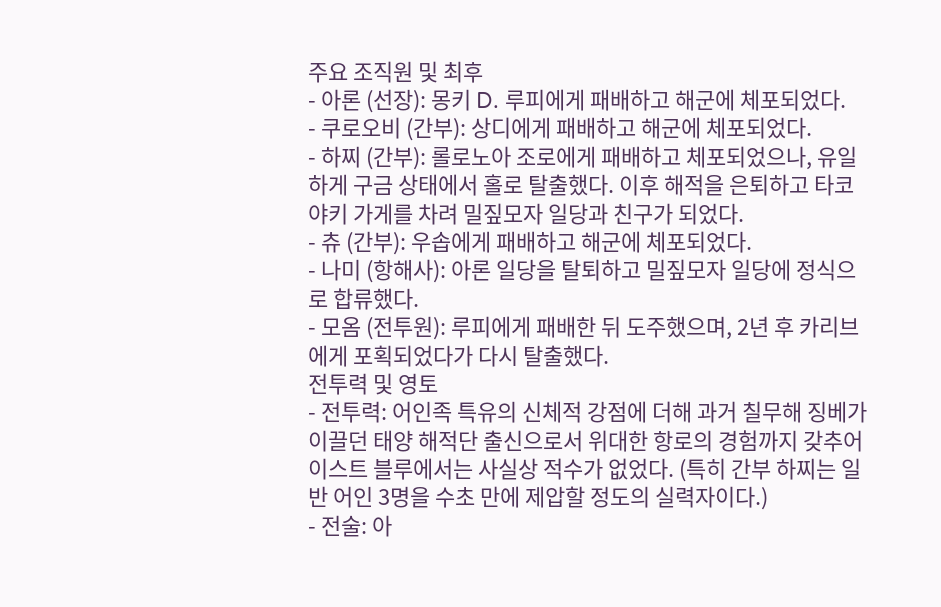주요 조직원 및 최후
- 아론 (선장): 몽키 D. 루피에게 패배하고 해군에 체포되었다.
- 쿠로오비 (간부): 상디에게 패배하고 해군에 체포되었다.
- 하찌 (간부): 롤로노아 조로에게 패배하고 체포되었으나, 유일하게 구금 상태에서 홀로 탈출했다. 이후 해적을 은퇴하고 타코야키 가게를 차려 밀짚모자 일당과 친구가 되었다.
- 츄 (간부): 우솝에게 패배하고 해군에 체포되었다.
- 나미 (항해사): 아론 일당을 탈퇴하고 밀짚모자 일당에 정식으로 합류했다.
- 모옴 (전투원): 루피에게 패배한 뒤 도주했으며, 2년 후 카리브에게 포획되었다가 다시 탈출했다.
전투력 및 영토
- 전투력: 어인족 특유의 신체적 강점에 더해 과거 칠무해 징베가 이끌던 태양 해적단 출신으로서 위대한 항로의 경험까지 갖추어 이스트 블루에서는 사실상 적수가 없었다. (특히 간부 하찌는 일반 어인 3명을 수초 만에 제압할 정도의 실력자이다.)
- 전술: 아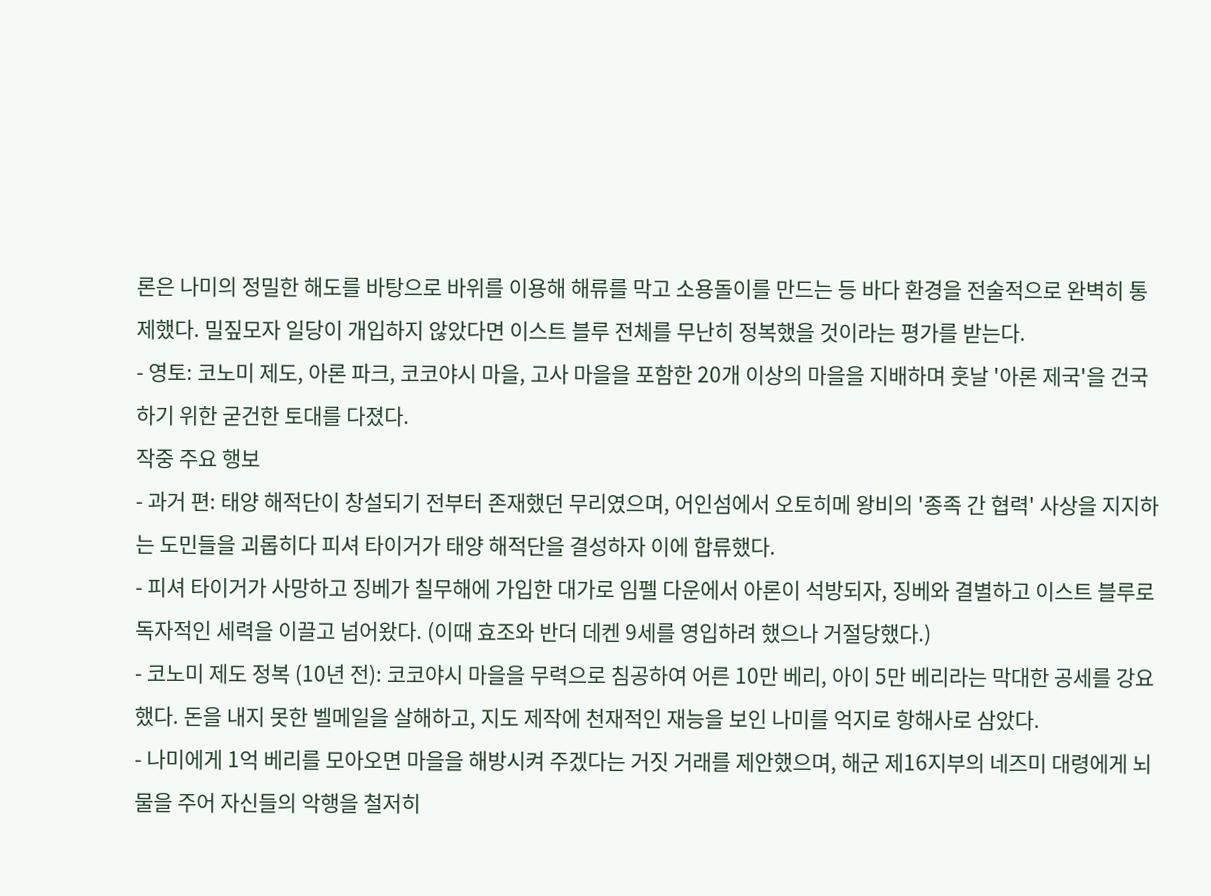론은 나미의 정밀한 해도를 바탕으로 바위를 이용해 해류를 막고 소용돌이를 만드는 등 바다 환경을 전술적으로 완벽히 통제했다. 밀짚모자 일당이 개입하지 않았다면 이스트 블루 전체를 무난히 정복했을 것이라는 평가를 받는다.
- 영토: 코노미 제도, 아론 파크, 코코야시 마을, 고사 마을을 포함한 20개 이상의 마을을 지배하며 훗날 '아론 제국'을 건국하기 위한 굳건한 토대를 다졌다.
작중 주요 행보
- 과거 편: 태양 해적단이 창설되기 전부터 존재했던 무리였으며, 어인섬에서 오토히메 왕비의 '종족 간 협력' 사상을 지지하는 도민들을 괴롭히다 피셔 타이거가 태양 해적단을 결성하자 이에 합류했다.
- 피셔 타이거가 사망하고 징베가 칠무해에 가입한 대가로 임펠 다운에서 아론이 석방되자, 징베와 결별하고 이스트 블루로 독자적인 세력을 이끌고 넘어왔다. (이때 효조와 반더 데켄 9세를 영입하려 했으나 거절당했다.)
- 코노미 제도 정복 (10년 전): 코코야시 마을을 무력으로 침공하여 어른 10만 베리, 아이 5만 베리라는 막대한 공세를 강요했다. 돈을 내지 못한 벨메일을 살해하고, 지도 제작에 천재적인 재능을 보인 나미를 억지로 항해사로 삼았다.
- 나미에게 1억 베리를 모아오면 마을을 해방시켜 주겠다는 거짓 거래를 제안했으며, 해군 제16지부의 네즈미 대령에게 뇌물을 주어 자신들의 악행을 철저히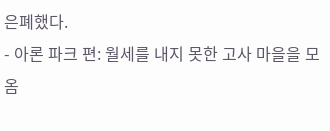은폐했다.
- 아론 파크 편: 월세를 내지 못한 고사 마을을 모옴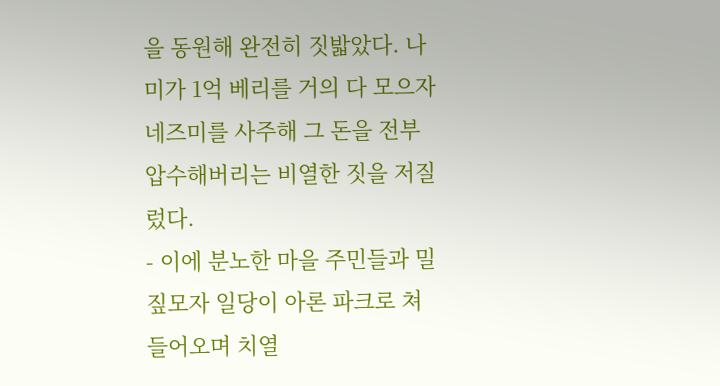을 동원해 완전히 짓밟았다. 나미가 1억 베리를 거의 다 모으자 네즈미를 사주해 그 돈을 전부 압수해버리는 비열한 짓을 저질렀다.
- 이에 분노한 마을 주민들과 밀짚모자 일당이 아론 파크로 쳐들어오며 치열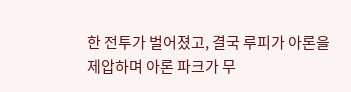한 전투가 벌어졌고, 결국 루피가 아론을 제압하며 아론 파크가 무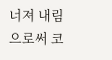너져 내림으로써 코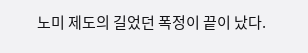노미 제도의 길었던 폭정이 끝이 났다.